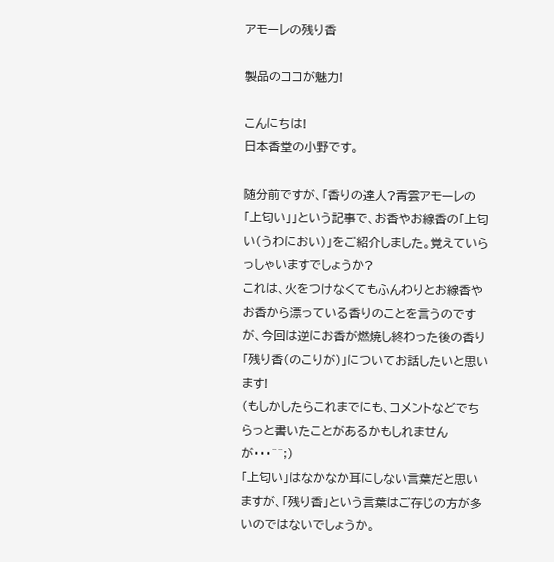アモーレの残り香

製品のココが魅力!

こんにちは!
日本香堂の小野です。

随分前ですが、「香りの達人?青雲アモーレの「上匂い」」という記事で、お香やお線香の「上匂い(うわにおい)」をご紹介しました。覚えていらっしゃいますでしょうか?
これは、火をつけなくてもふんわりとお線香やお香から漂っている香りのことを言うのですが、今回は逆にお香が燃焼し終わった後の香り「残り香(のこりが)」についてお話したいと思います!
(もしかしたらこれまでにも、コメントなどでちらっと書いたことがあるかもしれませんが・・・^^;)
「上匂い」はなかなか耳にしない言葉だと思いますが、「残り香」という言葉はご存じの方が多いのではないでしょうか。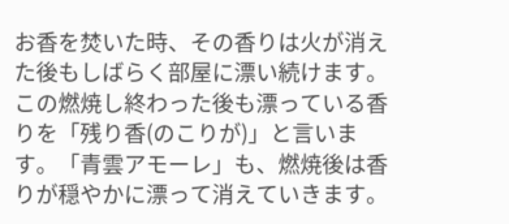お香を焚いた時、その香りは火が消えた後もしばらく部屋に漂い続けます。この燃焼し終わった後も漂っている香りを「残り香(のこりが)」と言います。「青雲アモーレ」も、燃焼後は香りが穏やかに漂って消えていきます。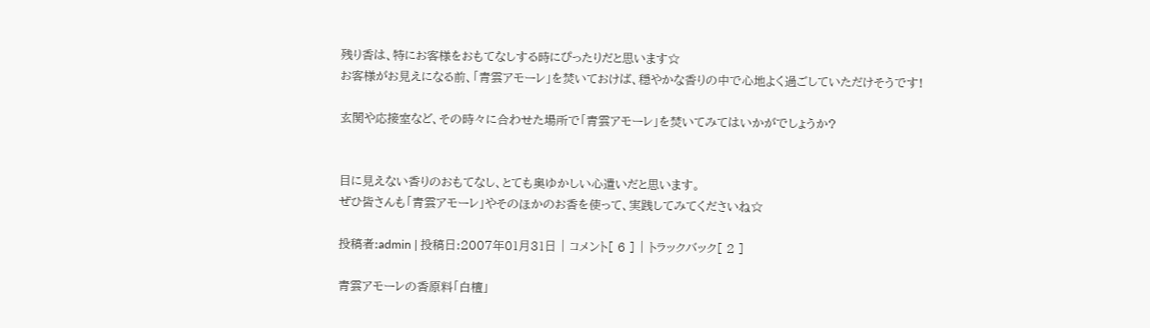残り香は、特にお客様をおもてなしする時にぴったりだと思います☆
お客様がお見えになる前、「青雲アモーレ」を焚いておけば、穏やかな香りの中で心地よく過ごしていただけそうです!

玄関や応接室など、その時々に合わせた場所で「青雲アモーレ」を焚いてみてはいかがでしょうか?


目に見えない香りのおもてなし、とても奥ゆかしい心遣いだと思います。
ぜひ皆さんも「青雲アモーレ」やそのほかのお香を使って、実践してみてくださいね☆

投稿者:admin | 投稿日:2007年01月31日 | コメント[ 6 ] | トラックバック[ 2 ]

青雲アモーレの香原料「白檀」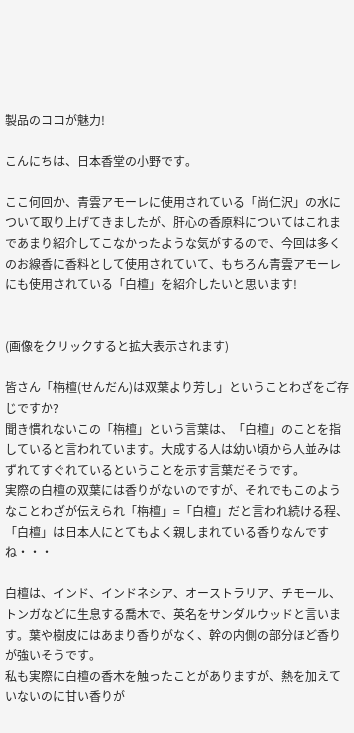製品のココが魅力!

こんにちは、日本香堂の小野です。

ここ何回か、青雲アモーレに使用されている「尚仁沢」の水について取り上げてきましたが、肝心の香原料についてはこれまであまり紹介してこなかったような気がするので、今回は多くのお線香に香料として使用されていて、もちろん青雲アモーレにも使用されている「白檀」を紹介したいと思います!


(画像をクリックすると拡大表示されます)

皆さん「栴檀(せんだん)は双葉より芳し」ということわざをご存じですか?
聞き慣れないこの「栴檀」という言葉は、「白檀」のことを指していると言われています。大成する人は幼い頃から人並みはずれてすぐれているということを示す言葉だそうです。
実際の白檀の双葉には香りがないのですが、それでもこのようなことわざが伝えられ「栴檀」=「白檀」だと言われ続ける程、「白檀」は日本人にとてもよく親しまれている香りなんですね・・・

白檀は、インド、インドネシア、オーストラリア、チモール、トンガなどに生息する喬木で、英名をサンダルウッドと言います。葉や樹皮にはあまり香りがなく、幹の内側の部分ほど香りが強いそうです。
私も実際に白檀の香木を触ったことがありますが、熱を加えていないのに甘い香りが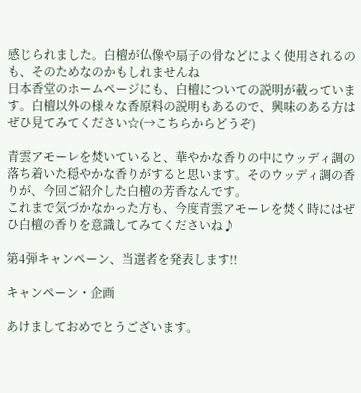感じられました。白檀が仏像や扇子の骨などによく使用されるのも、そのためなのかもしれませんね
日本香堂のホームページにも、白檀についての説明が載っています。白檀以外の様々な香原料の説明もあるので、興味のある方はぜひ見てみてください☆(→こちらからどうぞ)

青雲アモーレを焚いていると、華やかな香りの中にウッディ調の落ち着いた穏やかな香りがすると思います。そのウッディ調の香りが、今回ご紹介した白檀の芳香なんです。
これまで気づかなかった方も、今度青雲アモーレを焚く時にはぜひ白檀の香りを意識してみてくださいね♪

第4弾キャンペーン、当選者を発表します!!

キャンペーン・企画

あけましておめでとうございます。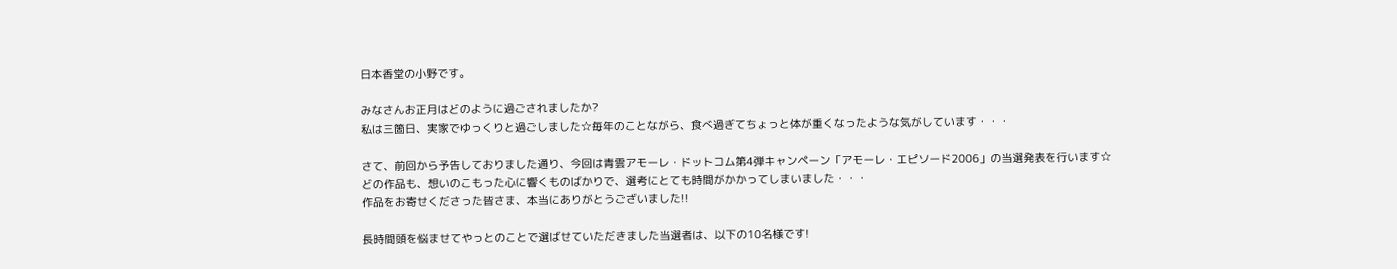日本香堂の小野です。

みなさんお正月はどのように過ごされましたか?
私は三箇日、実家でゆっくりと過ごしました☆毎年のことながら、食べ過ぎてちょっと体が重くなったような気がしています・・・

さて、前回から予告しておりました通り、今回は青雲アモーレ・ドットコム第4弾キャンペーン「アモーレ・エピソード2006」の当選発表を行います☆
どの作品も、想いのこもった心に響くものばかりで、選考にとても時間がかかってしまいました・・・
作品をお寄せくださった皆さま、本当にありがとうございました!!

長時間頭を悩ませてやっとのことで選ばせていただきました当選者は、以下の10名様です!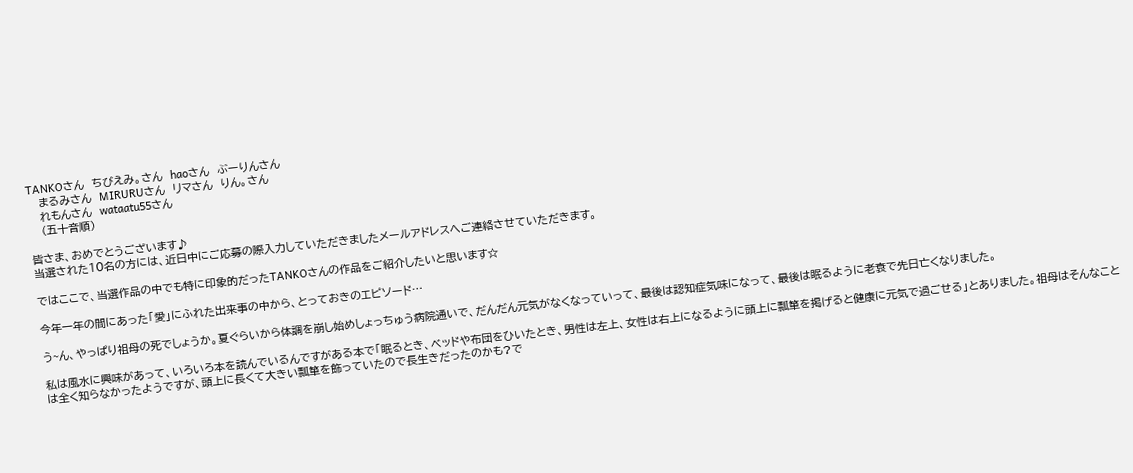TANKOさん  ちびえみ。さん  haoさん  ぶーりんさん
   まるみさん  MIRURUさん  リマさん  りん。さん
   れもんさん  wataatu55さん
   (五十音順)

皆さま、おめでとうございます♪
当選された10名の方には、近日中にご応募の際入力していただきましたメールアドレスへご連絡させていただきます。

ではここで、当選作品の中でも特に印象的だったTANKOさんの作品をご紹介したいと思います☆

今年一年の間にあった「愛」にふれた出来事の中から、とっておきのエピソード…

う~ん、やっぱり祖母の死でしょうか。夏ぐらいから体調を崩し始めしょっちゅう病院通いで、だんだん元気がなくなっていって、最後は認知症気味になって、最後は眠るように老衰で先日亡くなりました。

私は風水に興味があって、いろいろ本を読んでいるんですがある本で「眠るとき、ベッドや布団をひいたとき、男性は左上、女性は右上になるように頭上に瓢箪を掲げると健康に元気で過ごせる」とありました。祖母はそんなことは全く知らなかったようですが、頭上に長くて大きい瓢箪を飾っていたので長生きだったのかも?で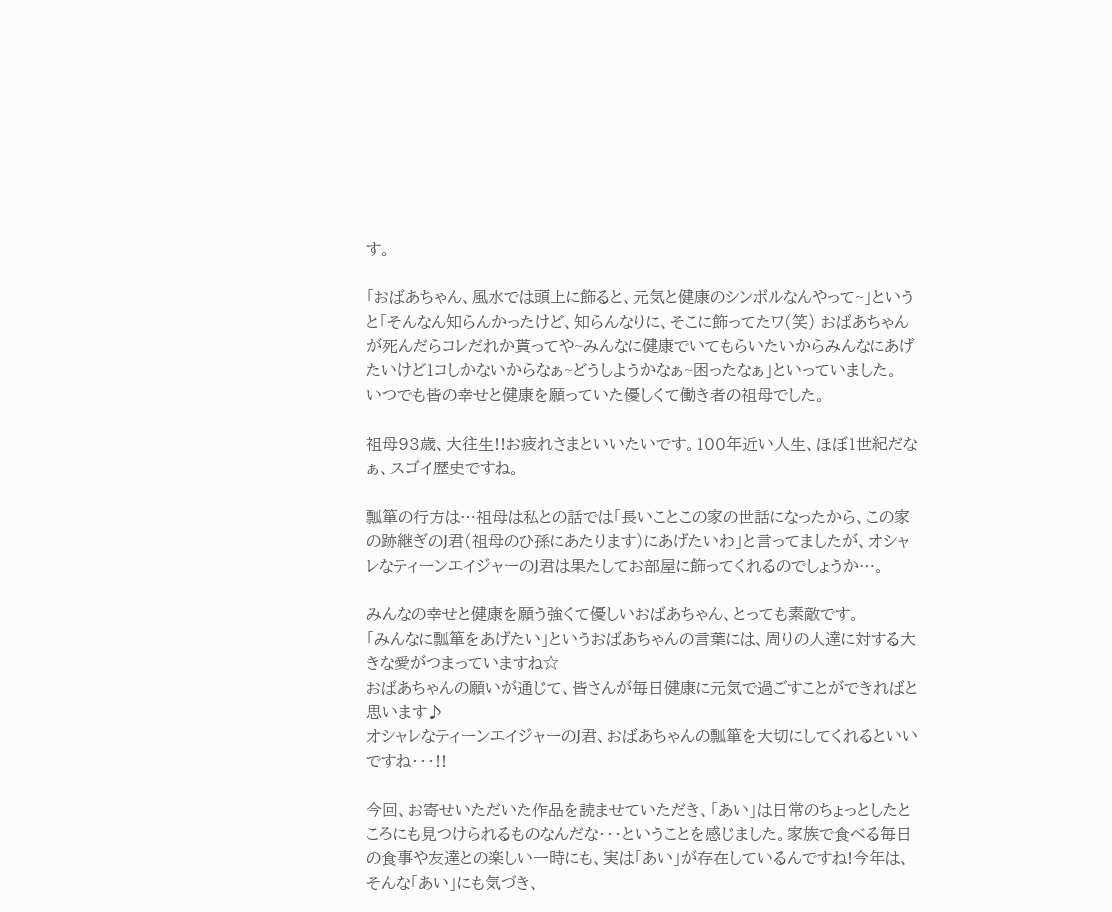す。

「おばあちゃん、風水では頭上に飾ると、元気と健康のシンボルなんやって~」というと「そんなん知らんかったけど、知らんなりに、そこに飾ってたワ(笑) おばあちゃんが死んだらコレだれか貰ってや~みんなに健康でいてもらいたいからみんなにあげたいけど1コしかないからなぁ~どうしようかなぁ~困ったなぁ」といっていました。
いつでも皆の幸せと健康を願っていた優しくて働き者の祖母でした。

祖母93歳、大往生!!お疲れさまといいたいです。100年近い人生、ほぼ1世紀だなぁ、スゴイ歴史ですね。

瓢箪の行方は…祖母は私との話では「長いことこの家の世話になったから、この家の跡継ぎのJ君(祖母のひ孫にあたります)にあげたいわ」と言ってましたが、オシャレなティーンエイジャーのJ君は果たしてお部屋に飾ってくれるのでしょうか…。

みんなの幸せと健康を願う強くて優しいおばあちゃん、とっても素敵です。
「みんなに瓢箪をあげたい」というおばあちゃんの言葉には、周りの人達に対する大きな愛がつまっていますね☆
おばあちゃんの願いが通じて、皆さんが毎日健康に元気で過ごすことができればと思います♪
オシャレなティーンエイジャーのJ君、おばあちゃんの瓢箪を大切にしてくれるといいですね・・・!!

今回、お寄せいただいた作品を読ませていただき、「あい」は日常のちょっとしたところにも見つけられるものなんだな・・・ということを感じました。家族で食べる毎日の食事や友達との楽しい一時にも、実は「あい」が存在しているんですね!今年は、そんな「あい」にも気づき、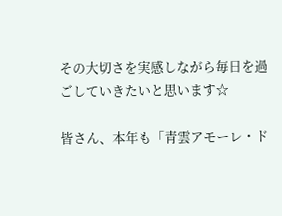その大切さを実感しながら毎日を過ごしていきたいと思います☆

皆さん、本年も「青雲アモーレ・ド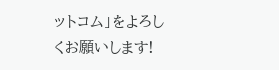ットコム」をよろしくお願いします!